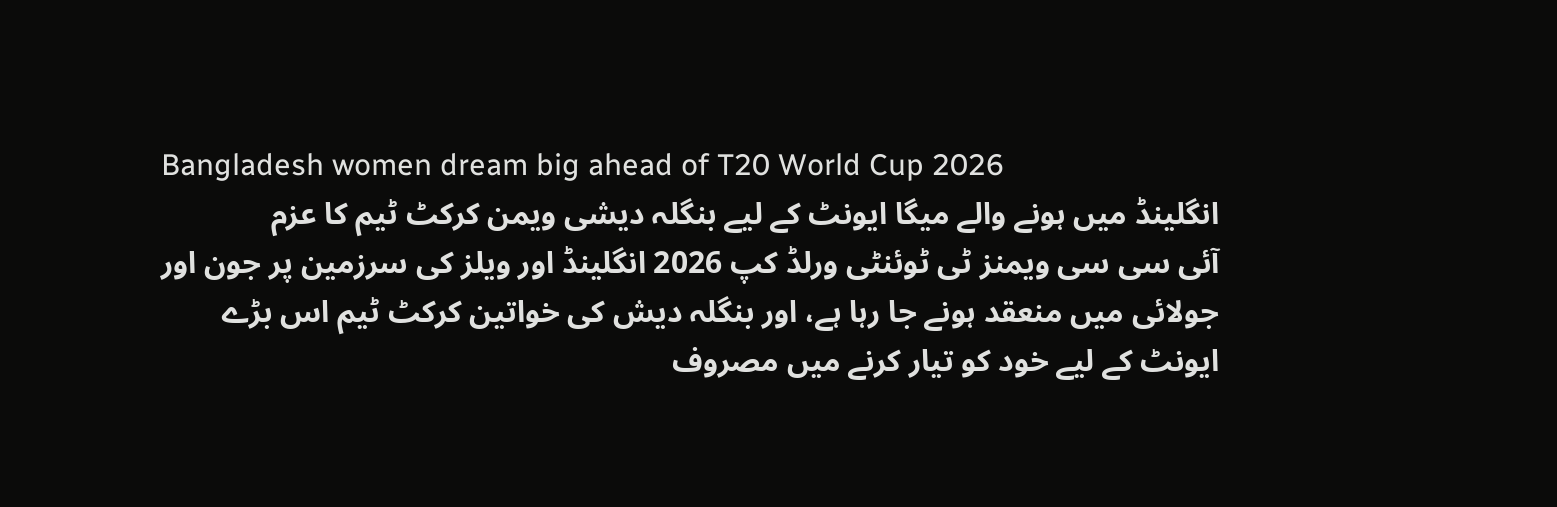Bangladesh women dream big ahead of T20 World Cup 2026
انگلینڈ میں ہونے والے میگا ایونٹ کے لیے بنگلہ دیشی ویمن کرکٹ ٹیم کا عزم
آئی سی سی ویمنز ٹی ٹوئنٹی ورلڈ کپ 2026 انگلینڈ اور ویلز کی سرزمین پر جون اور جولائی میں منعقد ہونے جا رہا ہے، اور بنگلہ دیش کی خواتین کرکٹ ٹیم اس بڑے ایونٹ کے لیے خود کو تیار کرنے میں مصروف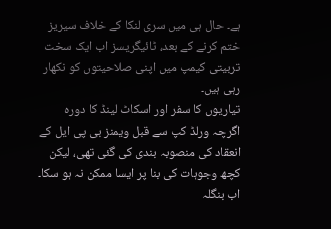ہے۔ حال ہی میں سری لنکا کے خلاف سیریز ختم کرنے کے بعد، ٹائیگریسز اب ایک سخت تربیتی کیمپ میں اپنی صلاحیتوں کو نکھار رہی ہیں۔
تیاریوں کا سفر اور اسکاٹ لینڈ کا دورہ
اگرچہ ورلڈ کپ سے قبل ویمنز بی پی ایل کے انعقاد کی منصوبہ بندی کی گئی تھی، لیکن کچھ وجوہات کی بنا پر ایسا ممکن نہ ہو سکا۔ اب بنگلہ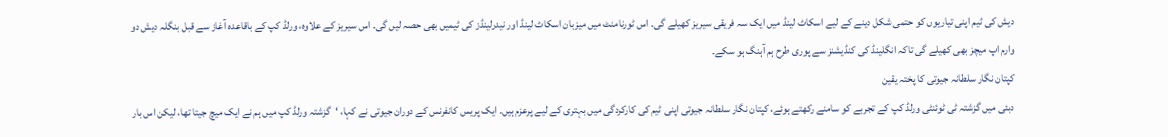دیش کی ٹیم اپنی تیاریوں کو حتمی شکل دینے کے لیے اسکاٹ لینڈ میں ایک سہ فریقی سیریز کھیلے گی۔ اس ٹورنامنٹ میں میزبان اسکاٹ لینڈ اور نیدرلینڈز کی ٹیمیں بھی حصہ لیں گی۔ اس سیریز کے علاوہ، ورلڈ کپ کے باقاعدہ آغاز سے قبل بنگلہ دیش دو وارم اپ میچز بھی کھیلے گی تاکہ انگلینڈ کی کنڈیشنز سے پوری طرح ہم آہنگ ہو سکے۔
کپتان نگار سلطانہ جیوتی کا پختہ یقین
دبئی میں گزشتہ ٹی ٹوئنٹی ورلڈ کپ کے تجربے کو سامنے رکھتے ہوئے، کپتان نگار سلطانہ جیوتی اپنی ٹیم کی کارکردگی میں بہتری کے لیے پرعزم ہیں۔ ایک پریس کانفرنس کے دوران جیوتی نے کہا، ‘گزشتہ ورلڈ کپ میں ہم نے ایک میچ جیتا تھا، لیکن اس بار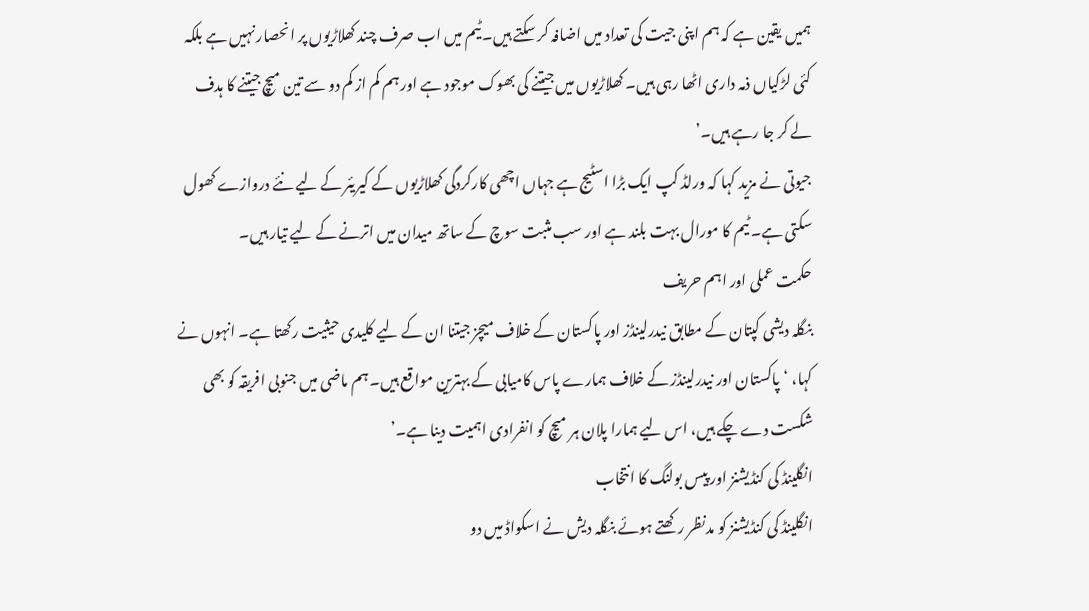ہمیں یقین ہے کہ ہم اپنی جیت کی تعداد میں اضافہ کر سکتے ہیں۔ ٹیم میں اب صرف چند کھلاڑیوں پر انحصار نہیں ہے بلکہ کئی لڑکیاں ذمہ داری اٹھا رہی ہیں۔ کھلاڑیوں میں جیتنے کی بھوک موجود ہے اور ہم کم از کم دو سے تین میچ جیتنے کا ہدف لے کر جا رہے ہیں۔’
جیوتی نے مزید کہا کہ ورلڈ کپ ایک بڑا اسٹیج ہے جہاں اچھی کارکردگی کھلاڑیوں کے کیریئر کے لیے نئے دروازے کھول سکتی ہے۔ ٹیم کا مورال بہت بلند ہے اور سب مثبت سوچ کے ساتھ میدان میں اترنے کے لیے تیار ہیں۔
حکمت عملی اور اہم حریف
بنگلہ دیشی کپتان کے مطابق نیدرلینڈز اور پاکستان کے خلاف میچز جیتنا ان کے لیے کلیدی حیثیت رکھتا ہے۔ انہوں نے کہا، ‘پاکستان اور نیدرلینڈز کے خلاف ہمارے پاس کامیابی کے بہترین مواقع ہیں۔ ہم ماضی میں جنوبی افریقہ کو بھی شکست دے چکے ہیں، اس لیے ہمارا پلان ہر میچ کو انفرادی اہمیت دینا ہے۔’
انگلینڈ کی کنڈیشنز اور پیس بولنگ کا انتخاب
انگلینڈ کی کنڈیشنز کو مدنظر رکھتے ہوئے بنگلہ دیش نے اسکواڈ میں دو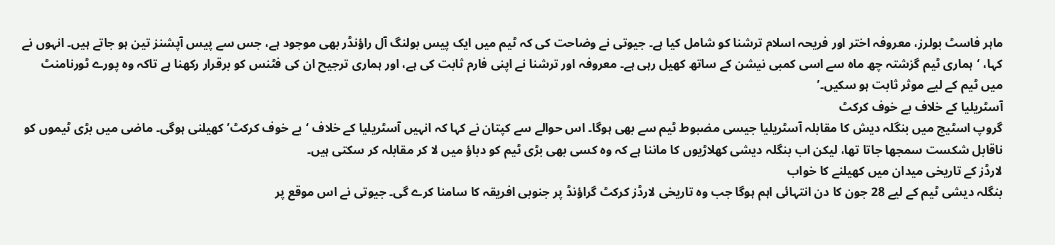ماہر فاسٹ بولرز، معروفہ اختر اور فریحہ اسلام ترشنا کو شامل کیا ہے۔ جیوتی نے وضاحت کی کہ ٹیم میں ایک پیس بولنگ آل راؤنڈر بھی موجود ہے، جس سے پیس آپشنز تین ہو جاتے ہیں۔ انہوں نے کہا، ‘ہماری ٹیم گزشتہ چھ ماہ سے اسی کمبی نیشن کے ساتھ کھیل رہی ہے۔ معروفہ اور ترشنا نے اپنی فارم ثابت کی ہے، اور ہماری ترجیح ان کی فٹنس کو برقرار رکھنا ہے تاکہ وہ پورے ٹورنامنٹ میں ٹیم کے لیے موثر ثابت ہو سکیں۔’
آسٹریلیا کے خلاف بے خوف کرکٹ
گروپ اسٹیج میں بنگلہ دیش کا مقابلہ آسٹریلیا جیسی مضبوط ٹیم سے بھی ہوگا۔ اس حوالے سے کپتان نے کہا کہ انہیں آسٹریلیا کے خلاف ‘بے خوف کرکٹ’ کھیلنی ہوگی۔ ماضی میں بڑی ٹیموں کو ناقابل شکست سمجھا جاتا تھا، لیکن اب بنگلہ دیشی کھلاڑیوں کا ماننا ہے کہ وہ کسی بھی بڑی ٹیم کو دباؤ میں لا کر مقابلہ کر سکتی ہیں۔
لارڈز کے تاریخی میدان میں کھیلنے کا خواب
بنگلہ دیشی ٹیم کے لیے 28 جون کا دن انتہائی اہم ہوگا جب وہ تاریخی لارڈز کرکٹ گراؤنڈ پر جنوبی افریقہ کا سامنا کرے گی۔ جیوتی نے اس موقع پر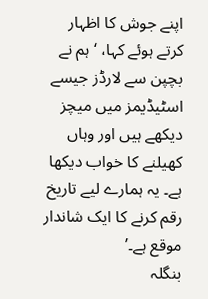اپنے جوش کا اظہار کرتے ہوئے کہا، ‘ہم نے بچپن سے لارڈز جیسے اسٹیڈیمز میں میچز دیکھے ہیں اور وہاں کھیلنے کا خواب دیکھا ہے۔ یہ ہمارے لیے تاریخ رقم کرنے کا ایک شاندار موقع ہے۔’
بنگلہ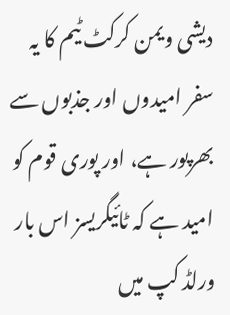دیشی ویمن کرکٹ ٹیم کا یہ سفر امیدوں اور جذبوں سے بھرپور ہے، اور پوری قوم کو امید ہے کہ ٹائیگریسز اس بار ورلڈ کپ میں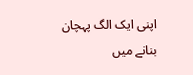اپنی ایک الگ پہچان بنانے میں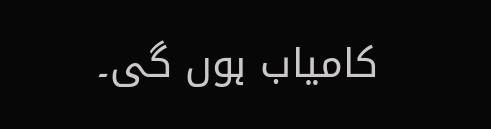کامیاب ہوں گی۔